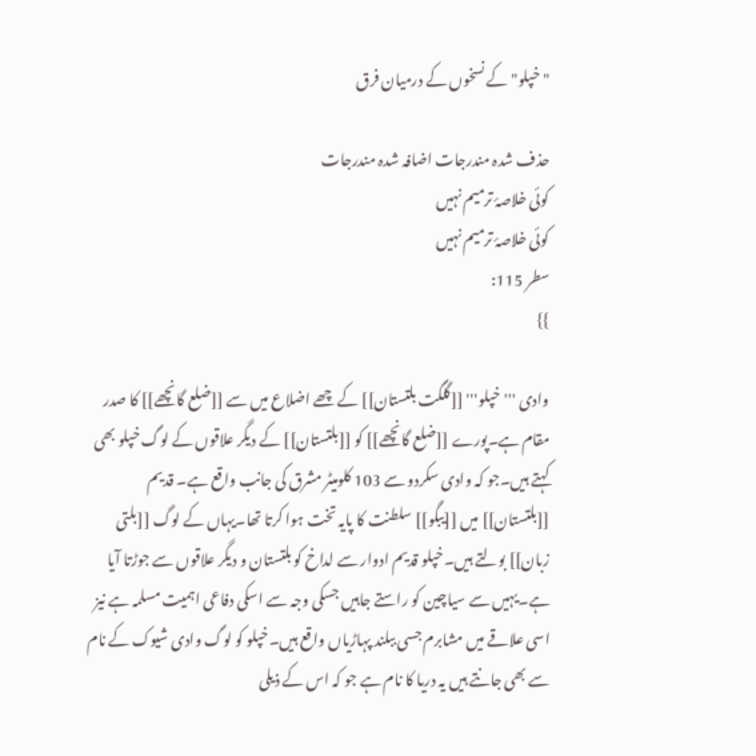"خپلو" کے نسخوں کے درمیان فرق

حذف شدہ مندرجات اضافہ شدہ مندرجات
کوئی خلاصۂ ترمیم نہیں
کوئی خلاصۂ ترمیم نہیں
سطر 115:
}}

وادی '''خپلو''' [[گلگت بلتستان]] کے چھے اضلاع میں سے [[ضلع گانچھے]] کا صدر مقام ہے۔پورے [[ضلع گانچھے]] کو [[بلتستان]] کے دیگر علاقوں کے لوگ خپلو بھی کہتے ہیں۔جو کہ وادی سکردو سے 103 کلومیٹر مشرق کی جانب واقع ہے۔ قدیم [[بلتستان]] میں [[یبگو]] سلطنت کا پایہ تخت ہوا کرتا تھا۔یہاں کے لوگ [[بلتی زبان]] بولتے ہیں۔خپلو قدیم ادوار سے لداخ کو بلتستان و دیگر علاقوں سے جوڑتا آیا ہے۔یہیں سے سیاچین کو راستے جاہیں جسکی وجہ سے اسکی دفاعی اہمیت مسلمہ ہے نیز اسی علاقے میں مشابرم جسی ببلند پہاڑیاں واقع ہیں۔خپلو کو لوگ وادی شیوک کے نام سے بھی جانتے ہیں یہ دریا کا نام ہے جو کہ اس کے ذیلی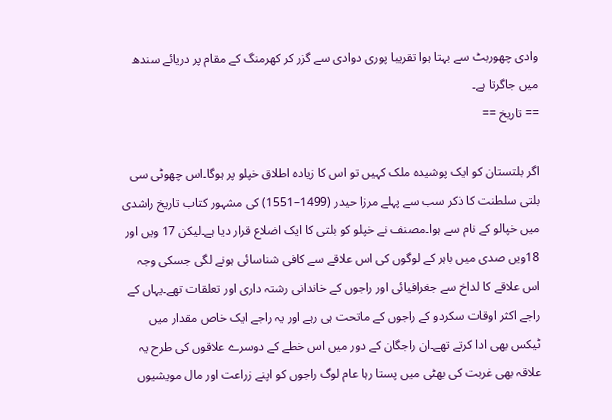وادی چھوربٹ سے بہتا ہوا تقریبا پوری دوادی سے گزر کر کھرمنگ کے مقام پر دریائے سندھ میں جاگرتا ہے۔
== تاریخ ==

اگر بلتستان کو ایک پوشیدہ ملک کہیں تو اس کا زیادہ اطلاق خپلو پر ہوگا۔اس چھوٹی سی بلتی سلطنت کا ذکر سب سے پہلے مرزا حیدر (1499–1551) کی مشہور کتاب تاریخ راشدی میں خپالو کے نام سے ہوا۔مصنف نے خپلو کو بلتی کا ایک اضلاع قرار دیا ہے۔لیکن 17 ویں اور 18ویں صدی میں باہر کے لوگوں کی اس علاقے سے کافی شناسائی ہونے لگی جسکی وجہ اس علاقے کا لداخ سے جغرافیائی اور راجوں کے خاندانی رشتہ داری اور تعلقات تھے۔یہاں کے راجے اکثر اوقات سکردو کے راجوں کے ماتحت ہی رہے اور یہ راجے ایک خاص مقدار میں ٹیکس بھی ادا کرتے تھے۔ان راجگان کے دور میں اس خطے کے دوسرے علاقوں کی طرح یہ علاقہ بھی غربت کی بھٹی میں پستا رہا عام لوگ راجوں کو اپنے زراعت اور مال مویشیوں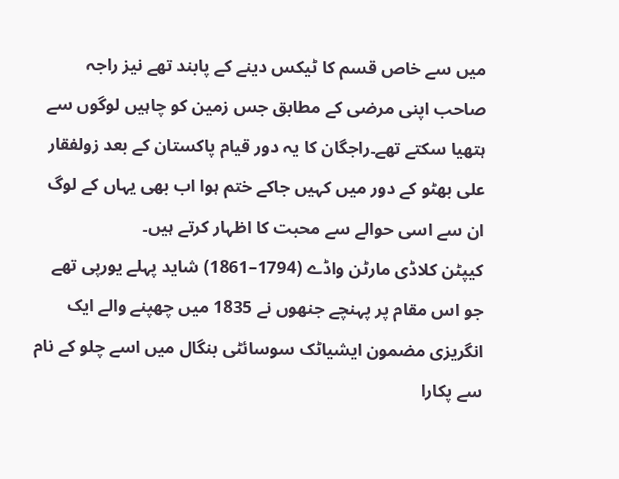میں سے خاص قسم کا ٹیکس دینے کے پابند تھے نیز راجہ صاحب اپنی مرضی کے مطابق جس زمین کو چاہیں لوگوں سے ہتھیا سکتے تھے۔راجگان کا یہ دور قیام پاکستان کے بعد زولفقار علی بھٹو کے دور میں کہیں جاکے ختم ہوا اب بھی یہاں کے لوگ ان سے اسی حوالے سے محبت کا اظہار کرتے ہیں۔
کیپٹن کلاڈی مارٹن واڈے (1794–1861) شاید پہلے یورپی تھے جو اس مقام پر پہنچے جنھوں نے 1835 میں چھپنے والے ایک انگریزی مضمون ایشیاٹک سوسائٹی بنگال میں اسے چلو کے نام سے پکارا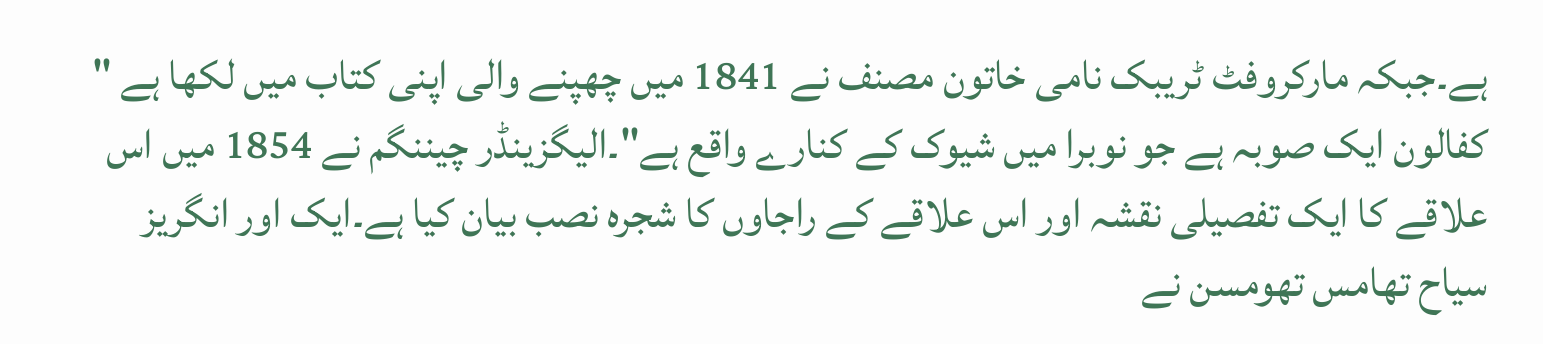ہے۔جبکہ مارکروفٹ ٹریبک نامی خاتون مصنف نے 1841 میں چھپنے والی اپنی کتاب میں لکھا ہے " کفالون ایک صوبہ ہے جو نوبرا میں شیوک کے کنارے واقع ہے"۔الیگزینڈر چیننگم نے 1854 میں اس علاقے کا ایک تفصیلی نقشہ اور اس علاقے کے راجاوں کا شجرہ نصب بیان کیا ہے۔ایک اور انگریز سیاح تھامس تھومسن نے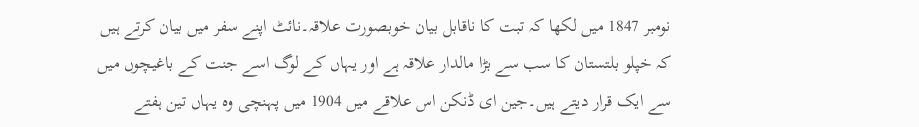نومبر 1847 میں لکھا کہ تبت کا ناقابل بیان خوبصورت علاقہ۔نائٹ اپنے سفر میں بیان کرتے ہیں کہ خپلو بلتستان کا سب سے بڑا مالدار علاقہ ہے اور یہاں کے لوگ اسے جنت کے باغیچوں میں سے ایک قرار دیتے ہیں۔جین ای ڈنکن اس علاقے میں 1904 میں پہنچی وہ یہاں تین ہفتے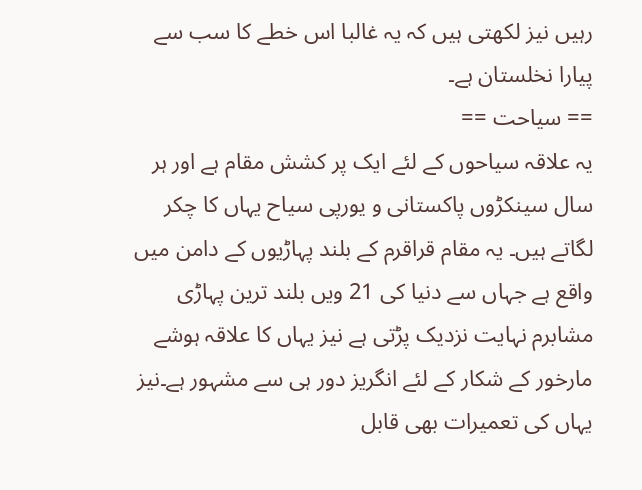رہیں نیز لکھتی ہیں کہ یہ غالبا اس خطے کا سب سے پیارا نخلستان ہے۔
== سیاحت ==
یہ علاقہ سیاحوں کے لئے ایک پر کشش مقام ہے اور ہر سال سینکڑوں پاکستانی و یورپی سیاح یہاں کا چکر لگاتے ہیں۔ یہ مقام قراقرم کے بلند پہاڑیوں کے دامن میں واقع ہے جہاں سے دنیا کی 21 ویں بلند ترین پہاڑی مشابرم نہایت نزدیک پڑتی ہے نیز یہاں کا علاقہ ہوشے مارخور کے شکار کے لئے انگریز دور ہی سے مشہور ہے۔نیز یہاں کی تعمیرات بھی قابل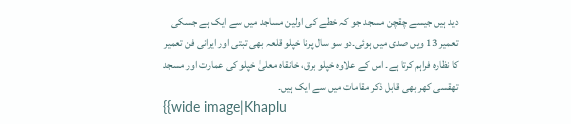دید ہیں جیسے چقچن مسجد جو کہ خطے کی اولین مساجد میں سے ایک ہے جسکی تعمیر 13 ویں صدی میں ہوئی۔دو سو سال پرنا خپلو قلعہ بھی تبتی اور ایرانی فن تعمیر کا نظارہ فراہم کرتا ہے۔ اس کے علاوہ خپلو برق، خانقاہ معلیٰ خپلو کی عمارت اور مسجد تھقسی کھر بھی قابل ذکر مقامات میں سے ایک ہیں۔
{{wide image|Khaplu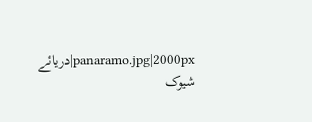panaramo.jpg|2000px|دریائے شیوک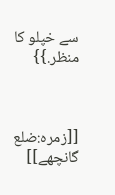سے خپلو کا منظر.}}



[[زمرہ:ضلع گانچھے]]